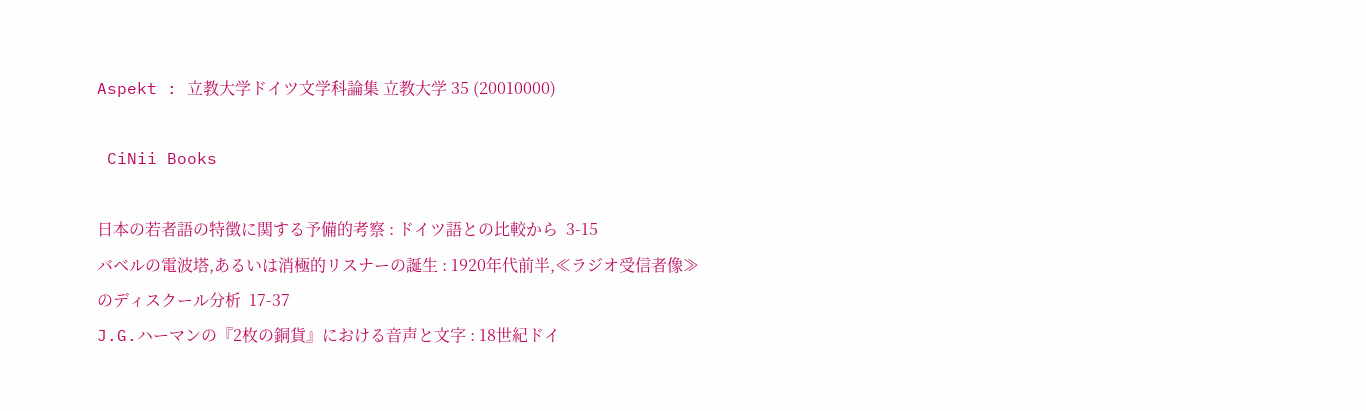Aspekt : 立教大学ドイツ文学科論集 立教大学 35 (20010000)

 CiNii Books

日本の若者語の特徴に関する予備的考察 : ドイツ語との比較から  3-15
バベルの電波塔,あるいは消極的リスナーの誕生 : 1920年代前半,≪ラジオ受信者像≫のディスクール分析  17-37
J.G.ハーマンの『2枚の銅貨』における音声と文字 : 18世紀ドイ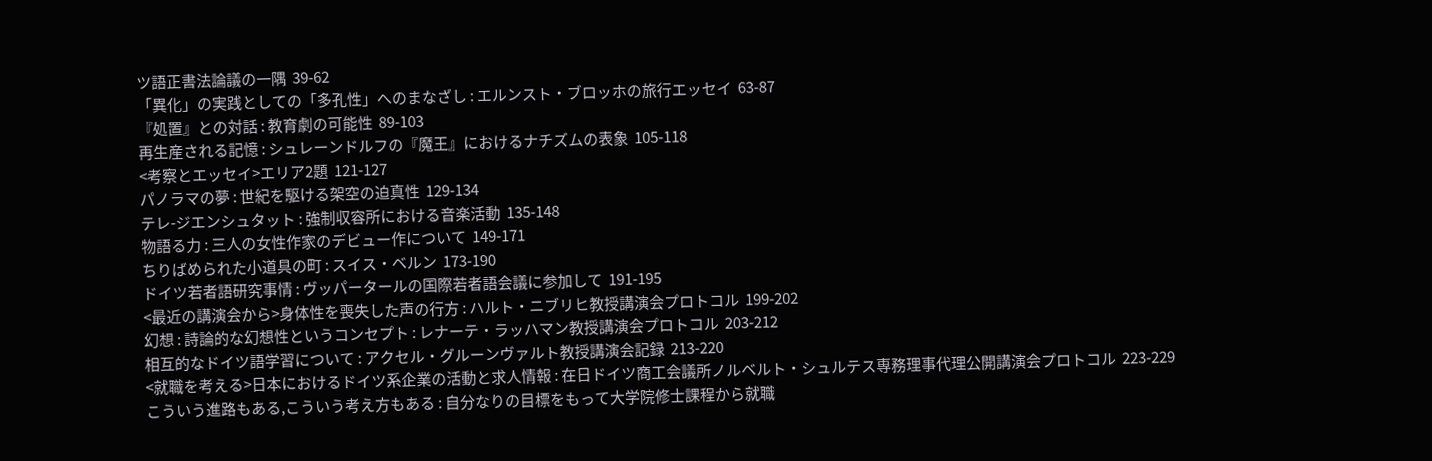ツ語正書法論議の一隅  39-62
「異化」の実践としての「多孔性」へのまなざし : エルンスト・ブロッホの旅行エッセイ  63-87
『処置』との対話 : 教育劇の可能性  89-103
再生産される記憶 : シュレーンドルフの『魔王』におけるナチズムの表象  105-118
<考察とエッセイ>エリア2題  121-127
パノラマの夢 : 世紀を駆ける架空の迫真性  129-134
テレ-ジエンシュタット : 強制収容所における音楽活動  135-148
物語る力 : 三人の女性作家のデビュー作について  149-171
ちりばめられた小道具の町 : スイス・ベルン  173-190
ドイツ若者語研究事情 : ヴッパータールの国際若者語会議に参加して  191-195
<最近の講演会から>身体性を喪失した声の行方 : ハルト・ニブリヒ教授講演会プロトコル  199-202
幻想 : 詩論的な幻想性というコンセプト : レナーテ・ラッハマン教授講演会プロトコル  203-212
相互的なドイツ語学習について : アクセル・グルーンヴァルト教授講演会記録  213-220
<就職を考える>日本におけるドイツ系企業の活動と求人情報 : 在日ドイツ商工会議所ノルベルト・シュルテス専務理事代理公開講演会プロトコル  223-229
こういう進路もある,こういう考え方もある : 自分なりの目標をもって大学院修士課程から就職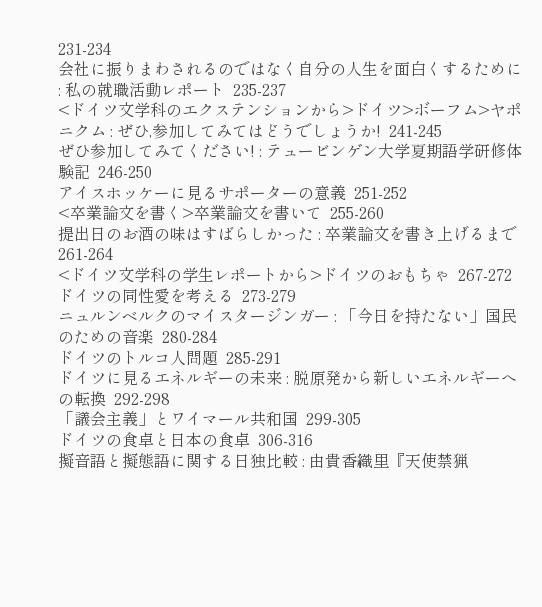231-234
会社に振りまわされるのではなく自分の人生を面白くするために : 私の就職活動レポート  235-237
<ドイツ文学科のエクステンションから>ドイツ>ボーフム>ヤポニクム : ぜひ,参加してみてはどうでしょうか!  241-245
ぜひ参加してみてください! : テュービンゲン大学夏期語学研修体験記  246-250
アイスホッケーに見るサポーターの意義  251-252
<卒業論文を書く>卒業論文を書いて  255-260
提出日のお酒の味はすばらしかった : 卒業論文を書き上げるまで  261-264
<ドイツ文学科の学生レポートから>ドイツのおもちゃ  267-272
ドイツの同性愛を考える  273-279
ニュルンベルクのマイスタージンガー : 「今日を持たない」国民のための音楽  280-284
ドイツのトルコ人問題  285-291
ドイツに見るエネルギーの未来 : 脱原発から新しいエネルギーへの転換  292-298
「議会主義」とワイマール共和国  299-305
ドイツの食卓と日本の食卓  306-316
擬音語と擬態語に関する日独比較 : 由貴香織里『天使禁猟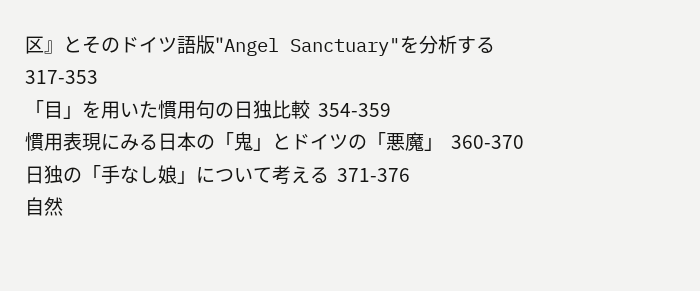区』とそのドイツ語版"Angel Sanctuary"を分析する  317-353
「目」を用いた慣用句の日独比較  354-359
慣用表現にみる日本の「鬼」とドイツの「悪魔」  360-370
日独の「手なし娘」について考える  371-376
自然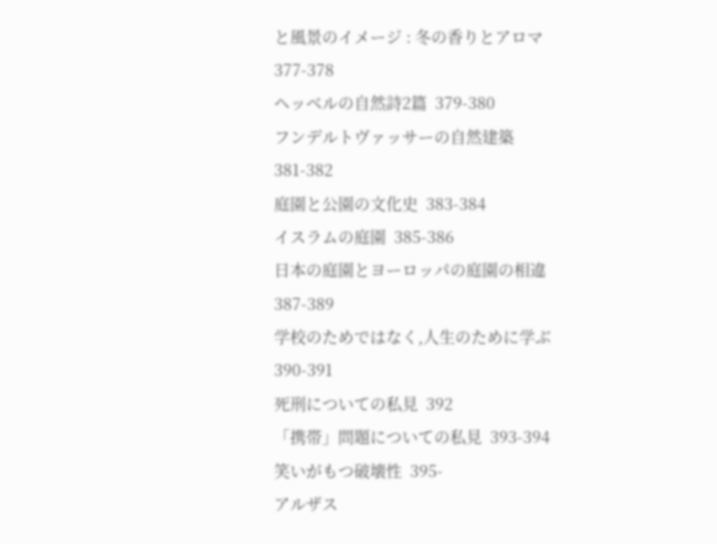と風景のイメージ : 冬の香りとアロマ  377-378
ヘッベルの自然詩2篇  379-380
フンデルトヴァッサーの自然建築  381-382
庭園と公園の文化史  383-384
イスラムの庭園  385-386
日本の庭園とヨーロッパの庭園の相違  387-389
学校のためではなく,人生のために学ぶ  390-391
死刑についての私見  392
「携帯」問題についての私見  393-394
笑いがもつ破壊性  395-
アルザス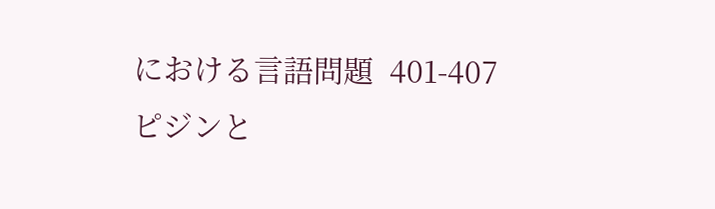における言語問題  401-407
ピジンと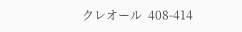クレオール  408-414